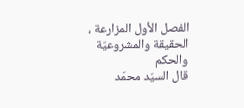الفصل الأول المزارعة ، الحقيقة والمشروعيّة والحكم
قال السيّد محمّد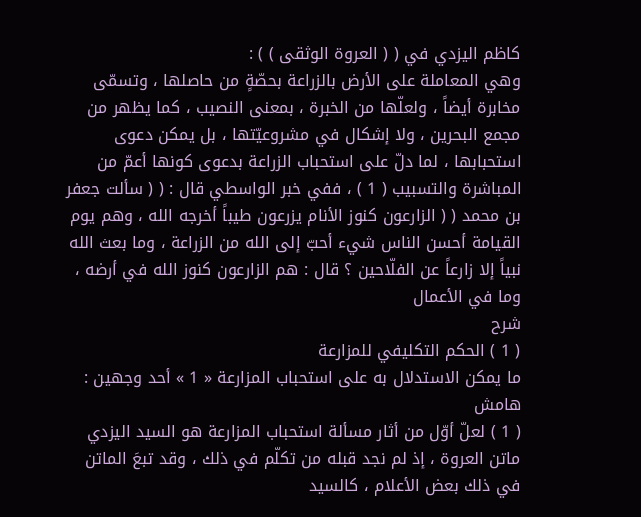كاظم اليزدي في ( ( العروة الوثقى ) ) :
وهي المعاملة على الأرض بالزراعة بحصّةٍ من حاصلها ، وتسمّى مخابرة أيضاً ، ولعلّها من الخبرة ، بمعنى النصيب ، كما يظهر من مجمع البحرين ، ولا إشكال في مشروعيّتها ، بل يمكن دعوى استحبابها ، لما دلّ على استحباب الزراعة بدعوى كونها أعمّ من المباشرة والتسبيب ( 1 ) ، ففي خبر الواسطي قال : ( ( سألت جعفر بن محمد ( ( الزارعون كنوز الأنام يزرعون طيباً أخرجه الله ، وهم يوم القيامة أحسن الناس شيء أحبّ إلى الله من الزراعة ، وما بعث الله نبياً إلا زارعاً عن الفلّاحين ؟ قال : هم الزارعون كنوز الله في أرضه ، وما في الأعمال
شرح
( 1 ) الحكم التكليفي للمزارعة
ما يمكن الاستدلال به على استحباب المزارعة « 1 » أحد وجهين :
هامش
( 1 ) لعلّ أوّل من أثار مسألة استحباب المزارعة هو السيد اليزدي ماتن العروة ، إذ لم نجد قبله من تكلّم في ذلك ، وقد تبعَ الماتن في ذلك بعض الأعلام ، كالسيد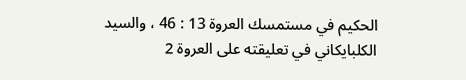الحكيم في مستمسك العروة 13 : 46 ، والسيد الكلبايكاني في تعليقته على العروة 2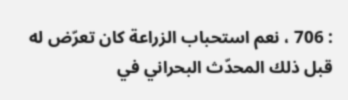: 706 ، نعم استحباب الزراعة كان تعرّض له قبل ذلك المحدّث البحراني في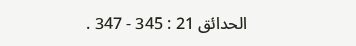الحدائق 21 : 345 - 347 .